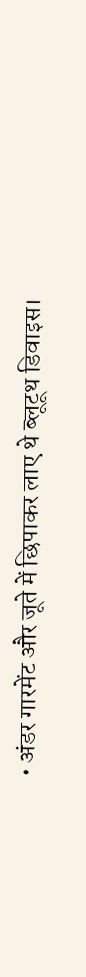• अंडर गारमेंट और जूते में छिपाकर लाए थे ब्लूटूथ डिवाइस।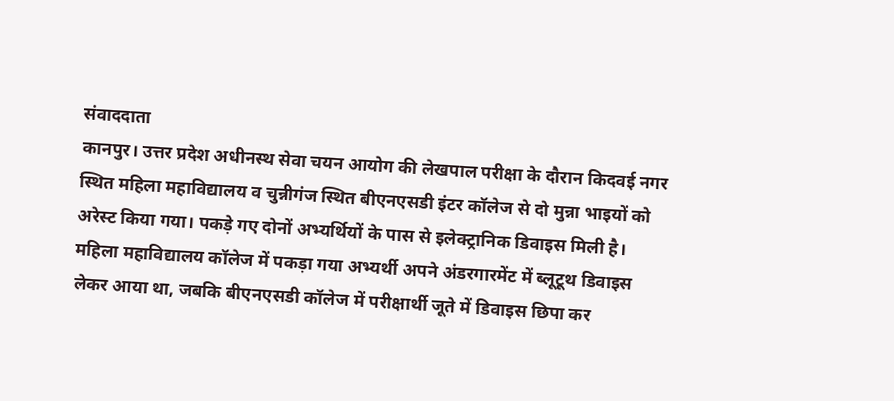संवाददाता
कानपुर। उत्तर प्रदेश अधीनस्थ सेवा चयन आयोग की लेखपाल परीक्षा के दौरान किदवई नगर स्थित महिला महाविद्यालय व चुन्नीगंज स्थित बीएनएसडी इंटर कॉलेज से दो मुन्ना भाइयों को अरेस्ट किया गया। पकड़े गए दोनों अभ्यर्थियों के पास से इलेक्ट्रानिक डिवाइस मिली है।
महिला महाविद्यालय कॉलेज में पकड़ा गया अभ्यर्थी अपने अंडरगारमेंट में ब्लूटूथ डिवाइस लेकर आया था, जबकि बीएनएसडी कॉलेज में परीक्षार्थी जूते में डिवाइस छिपा कर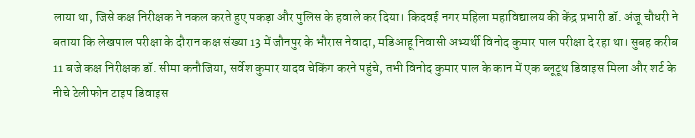लाया था, जिसे कक्ष निरीक्षक ने नकल करते हुए पकड़ा और पुलिस के हवाले कर दिया। किदवई नगर महिला महाविद्यालय की केंद्र प्रभारी डॉ. अंजू चौधरी ने बताया कि लेखपाल परीक्षा के दौरान कक्ष संख्या 13 में जौनपुर के भौरास नेवादा, मडिआहू निवासी अभ्यर्थी विनोद कुमार पाल परीक्षा दे रहा था। सुबह करीब 11 बजे कक्ष निरीक्षक डॉ. सीमा कनौजिया, सर्वेश कुमार यादव चेकिंग करने पहुंचे, तभी विनोद कुमार पाल के कान में एक ब्लूटूथ डिवाइस मिला और शर्ट के नीचे टेलीफोन टाइप डिवाइस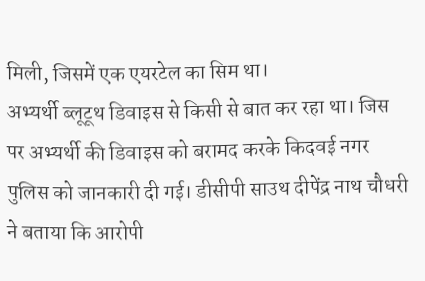मिली, जिसमें एक एयरटेल का सिम था।
अभ्यर्थी ब्लूटूथ डिवाइस से किसी से बात कर रहा था। जिस पर अभ्यर्थी की डिवाइस को बरामद करके किदवई नगर पुलिस को जानकारी दी गई। डीसीपी साउथ दीपेंद्र नाथ चौधरी ने बताया कि आरोपी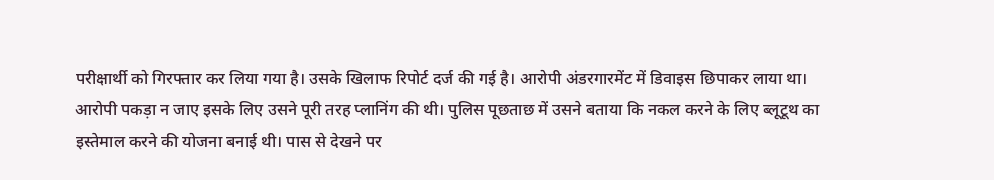परीक्षार्थी को गिरफ्तार कर लिया गया है। उसके खिलाफ रिपोर्ट दर्ज की गई है। आरोपी अंडरगारमेंट में डिवाइस छिपाकर लाया था।
आरोपी पकड़ा न जाए इसके लिए उसने पूरी तरह प्लानिंग की थी। पुलिस पूछताछ में उसने बताया कि नकल करने के लिए ब्लूटूथ का इस्तेमाल करने की योजना बनाई थी। पास से देखने पर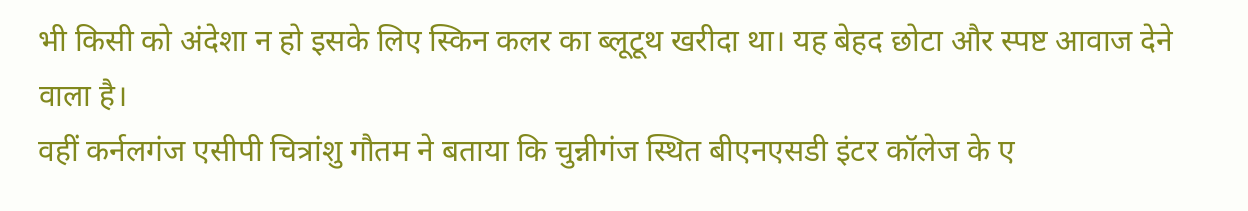भी किसी को अंदेशा न हो इसके लिए स्किन कलर का ब्लूटूथ खरीदा था। यह बेहद छोटा और स्पष्ट आवाज देने वाला है।
वहीं कर्नलगंज एसीपी चित्रांशु गौतम ने बताया कि चुन्नीगंज स्थित बीएनएसडी इंटर कॉलेज के ए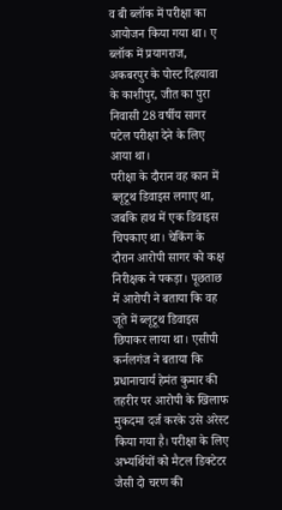व बी ब्लॉक में परीक्षा का आयोजन किया गया था। ए ब्लॉक में प्रयागराज, अकबरपुर के पोस्ट दिहयावा के काशीपुर, जीत का पुरा निवासी 28 वर्षीय सागर पटेल परीक्षा देने के लिए आया था।
परीक्षा के दौरान वह कान में ब्लूटूथ डिवाइस लगाए था, जबकि हाथ में एक डिवाइस चिपकाए था। चेकिंग के दौरान आरोपी सागर को कक्ष निरीक्षक ने पकड़ा। पूछताछ में आरोपी ने बताया कि वह जूते में ब्लूटूथ डिवाइस छिपाकर लाया था। एसीपी कर्नलगंज ने बताया कि प्रधानाचार्य हेमंत कुमार की तहरीर पर आरोपी के खिलाफ मुकदमा दर्ज करके उसे अरेस्ट किया गया है। परीक्षा के लिए अभ्यर्थियों को मैटल डिक्टेटर जैसी दो चरण की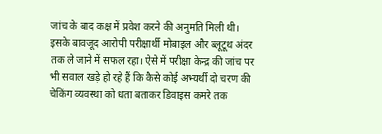जांच के बाद कक्ष में प्रवेश करने की अनुमति मिली थी। इसके बावजूद आरोपी परीक्षार्थी मोबाइल और ब्लूटूथ अंदर तक ले जाने में सफल रहा। ऐसे में परीक्षा केन्द्र की जांच पर भी सवाल खड़े हो रहे हैं कि कैसे कोई अभ्यर्थी दो चरण की चेकिंग व्यवस्था को धता बताकर डिवाइस कमरे तक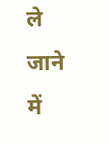ले जाने में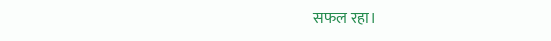सफल रहा।